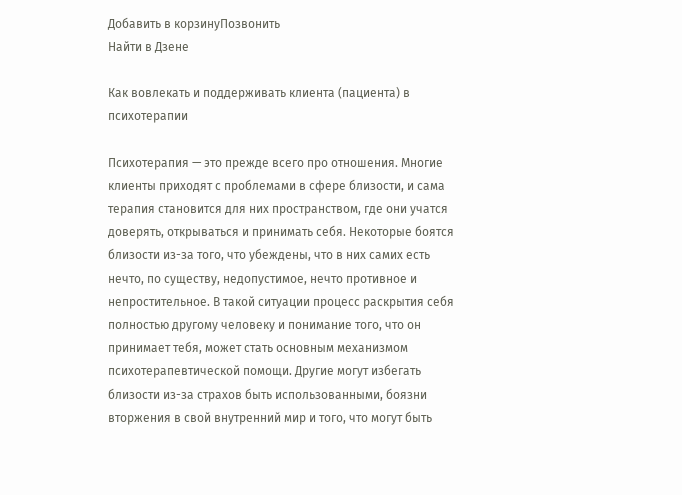Добавить в корзинуПозвонить
Найти в Дзене

Как вовлекать и поддерживать клиента (пациента) в психотерапии

Психотерапия — это прежде всего про отношения. Многие клиенты приходят с проблемами в сфере близости, и сама терапия становится для них пространством, где они учатся доверять, открываться и принимать себя. Некоторые боятся близости из-за того, что убеждены, что в них самих есть нечто, по существу, недопустимое, нечто противное и непростительное. В такой ситуации процесс раскрытия себя полностью другому человеку и понимание того, что он принимает тебя, может стать основным механизмом психотерапевтической помощи. Другие могут избегать близости из-за страхов быть использованными, боязни вторжения в свой внутренний мир и того, что могут быть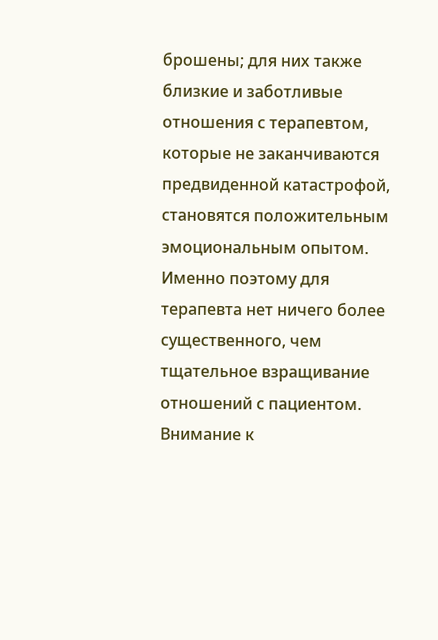брошены; для них также близкие и заботливые отношения с терапевтом, которые не заканчиваются предвиденной катастрофой, становятся положительным эмоциональным опытом. Именно поэтому для терапевта нет ничего более существенного, чем тщательное взращивание отношений с пациентом. Внимание к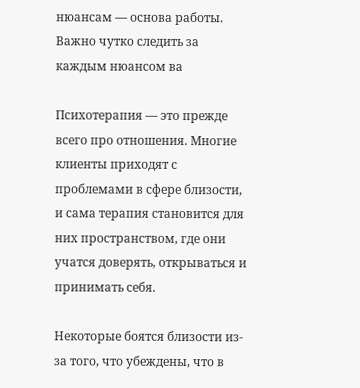нюансам — основа работы. Важно чутко следить за каждым нюансом ва

Психотерапия — это прежде всего про отношения. Многие клиенты приходят с проблемами в сфере близости, и сама терапия становится для них пространством, где они учатся доверять, открываться и принимать себя.

Некоторые боятся близости из-за того, что убеждены, что в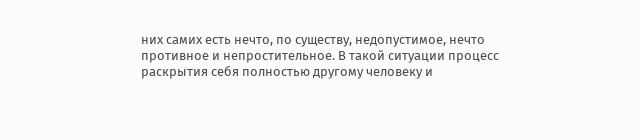них самих есть нечто, по существу, недопустимое, нечто противное и непростительное. В такой ситуации процесс раскрытия себя полностью другому человеку и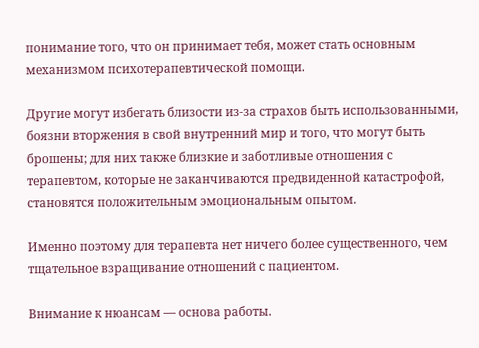понимание того, что он принимает тебя, может стать основным механизмом психотерапевтической помощи.

Другие могут избегать близости из-за страхов быть использованными, боязни вторжения в свой внутренний мир и того, что могут быть брошены; для них также близкие и заботливые отношения с терапевтом, которые не заканчиваются предвиденной катастрофой, становятся положительным эмоциональным опытом.

Именно поэтому для терапевта нет ничего более существенного, чем тщательное взращивание отношений с пациентом.

Внимание к нюансам — основа работы.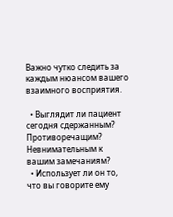Важно чутко следить за каждым нюансом вашего взаимного восприятия.

  • Выглядит ли пациент сегодня сдержанным? Противоречащим? Невнимательным к вашим замечаниям?
  • Использует ли он то, что вы говорите ему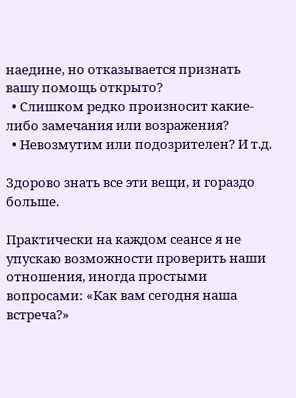наедине, но отказывается признать вашу помощь открыто?
  • Слишком редко произносит какие-либо замечания или возражения?
  • Невозмутим или подозрителен? И т.д.

Здорово знать все эти вещи, и гораздо больше.

Практически на каждом сеансе я не упускаю возможности проверить наши отношения, иногда простыми вопросами: «Как вам сегодня наша встреча?»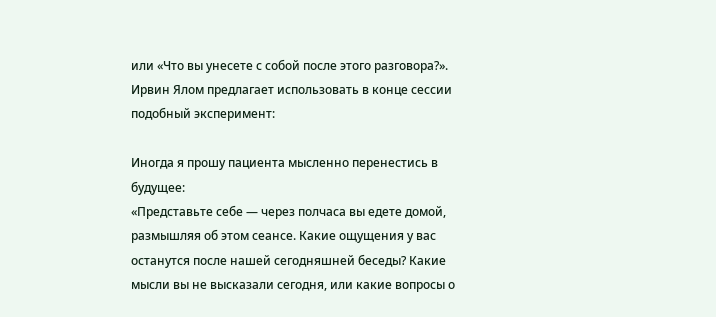или «Что вы унесете с собой после этого разговора?». Ирвин Ялом предлагает использовать в конце сессии подобный эксперимент:

Иногда я прошу пациента мысленно перенестись в будущее:
«Представьте себе — через полчаса вы едете домой, размышляя об этом сеансе. Какие ощущения у вас останутся после нашей сегодняшней беседы? Какие мысли вы не высказали сегодня, или какие вопросы о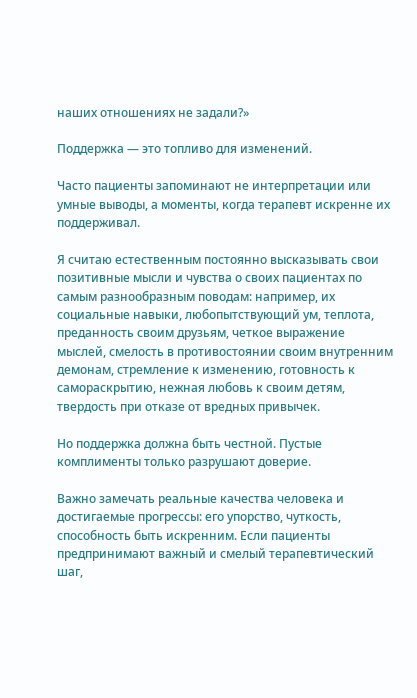наших отношениях не задали?»

Поддержка — это топливо для изменений.

Часто пациенты запоминают не интерпретации или умные выводы, а моменты, когда терапевт искренне их поддерживал.

Я считаю естественным постоянно высказывать свои позитивные мысли и чувства о своих пациентах по самым разнообразным поводам: например, их социальные навыки, любопытствующий ум, теплота, преданность своим друзьям, четкое выражение мыслей, смелость в противостоянии своим внутренним демонам, стремление к изменению, готовность к самораскрытию, нежная любовь к своим детям, твердость при отказе от вредных привычек.

Но поддержка должна быть честной. Пустые комплименты только разрушают доверие.

Важно замечать реальные качества человека и достигаемые прогрессы: его упорство, чуткость, способность быть искренним. Если пациенты предпринимают важный и смелый терапевтический шаг,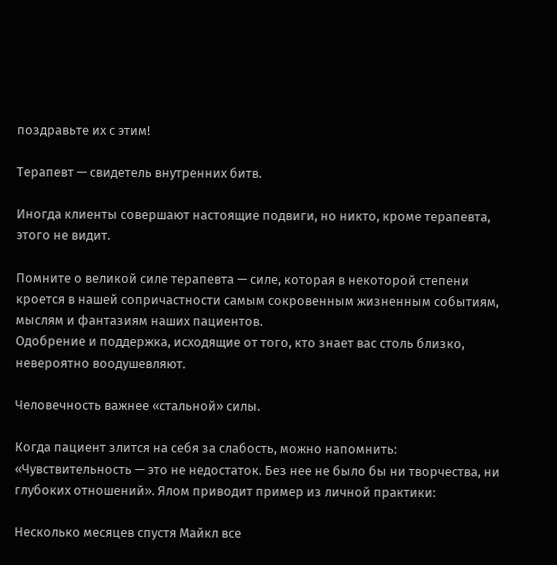поздравьте их с этим!

Терапевт — свидетель внутренних битв.

Иногда клиенты совершают настоящие подвиги, но никто, кроме терапевта, этого не видит.

Помните о великой силе терапевта — силе, которая в некоторой степени кроется в нашей сопричастности самым сокровенным жизненным событиям, мыслям и фантазиям наших пациентов.
Одобрение и поддержка, исходящие от того, кто знает вас столь близко, невероятно воодушевляют.

Человечность важнее «стальной» силы.

Когда пациент злится на себя за слабость, можно напомнить: «Чувствительность — это не недостаток. Без нее не было бы ни творчества, ни глубоких отношений». Ялом приводит пример из личной практики:

Несколько месяцев спустя Майкл все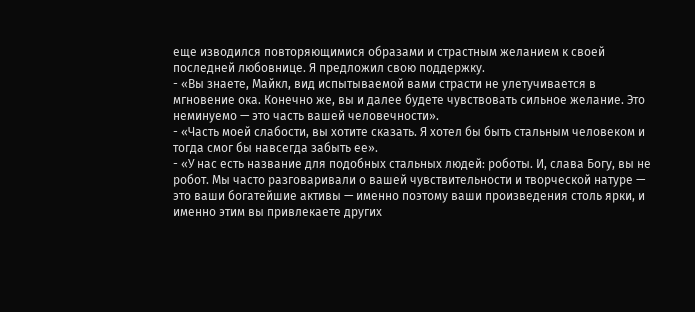еще изводился повторяющимися образами и страстным желанием к своей последней любовнице. Я предложил свою поддержку.
- «Вы знаете, Майкл, вид испытываемой вами страсти не улетучивается в мгновение ока. Конечно же, вы и далее будете чувствовать сильное желание. Это неминуемо — это часть вашей человечности».
- «Часть моей слабости, вы хотите сказать. Я хотел бы быть стальным человеком и тогда смог бы навсегда забыть ее».
- «У нас есть название для подобных стальных людей: роботы. И, слава Богу, вы не робот. Мы часто разговаривали о вашей чувствительности и творческой натуре — это ваши богатейшие активы — именно поэтому ваши произведения столь ярки, и именно этим вы привлекаете других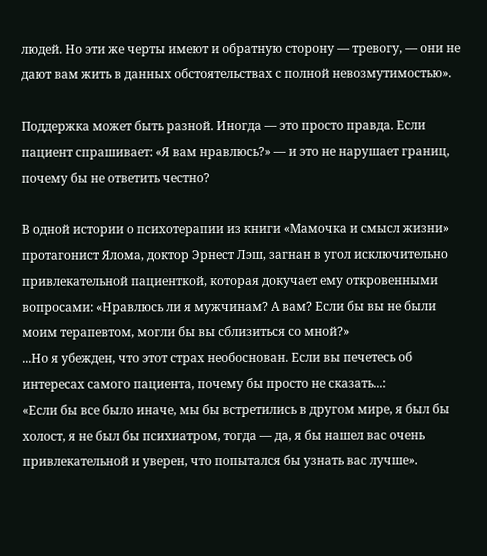людей. Но эти же черты имеют и обратную сторону — тревогу, — они не дают вам жить в данных обстоятельствах с полной невозмутимостью».

Поддержка может быть разной. Иногда — это просто правда. Если пациент спрашивает: «Я вам нравлюсь?» — и это не нарушает границ, почему бы не ответить честно?

В одной истории о психотерапии из книги «Мамочка и смысл жизни» протагонист Ялома, доктор Эрнест Лэш, загнан в угол исключительно привлекательной пациенткой, которая докучает ему откровенными вопросами: «Нравлюсь ли я мужчинам? А вам? Если бы вы не были моим терапевтом, могли бы вы сблизиться со мной?»
...Но я убежден, что этот страх необоснован. Если вы печетесь об интересах самого пациента, почему бы просто не сказать...:
«Если бы все было иначе, мы бы встретились в другом мире, я был бы холост, я не был бы психиатром, тогда — да, я бы нашел вас очень привлекательной и уверен, что попытался бы узнать вас лучше».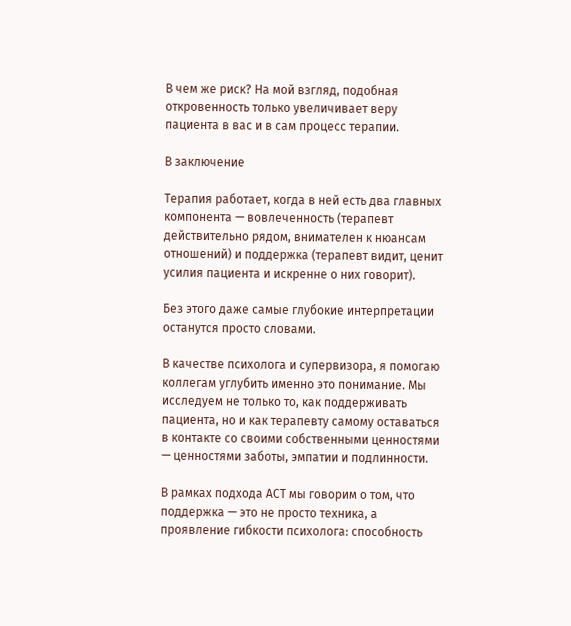В чем же риск? На мой взгляд, подобная откровенность только увеличивает веру пациента в вас и в сам процесс терапии.

В заключение

Терапия работает, когда в ней есть два главных компонента — вовлеченность (терапевт действительно рядом, внимателен к нюансам отношений) и поддержка (терапевт видит, ценит усилия пациента и искренне о них говорит).

Без этого даже самые глубокие интерпретации останутся просто словами.

В качестве психолога и супервизора, я помогаю коллегам углубить именно это понимание. Мы исследуем не только то, как поддерживать пациента, но и как терапевту самому оставаться в контакте со своими собственными ценностями — ценностями заботы, эмпатии и подлинности.

В рамках подхода АСТ мы говорим о том, что поддержка — это не просто техника, а проявление гибкости психолога: способность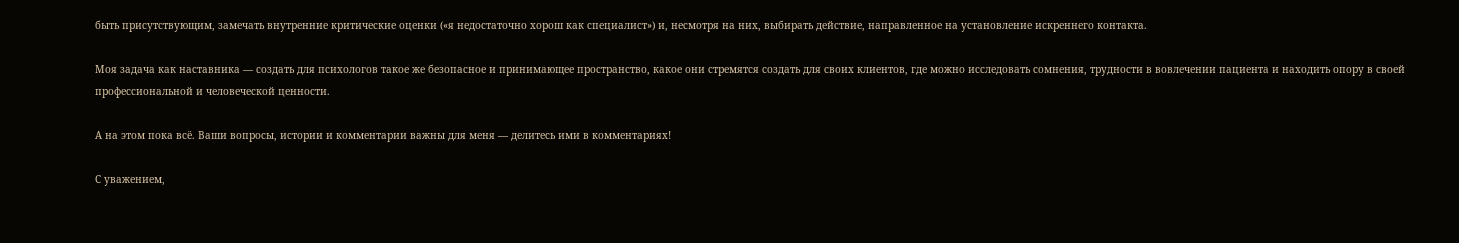быть присутствующим, замечать внутренние критические оценки («я недостаточно хорош как специалист») и, несмотря на них, выбирать действие, направленное на установление искреннего контакта.

Моя задача как наставника — создать для психологов такое же безопасное и принимающее пространство, какое они стремятся создать для своих клиентов, где можно исследовать сомнения, трудности в вовлечении пациента и находить опору в своей профессиональной и человеческой ценности.

А на этом пока всё. Ваши вопросы, истории и комментарии важны для меня — делитесь ими в комментариях!

С уважением,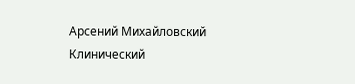Арсений Михайловский
Клинический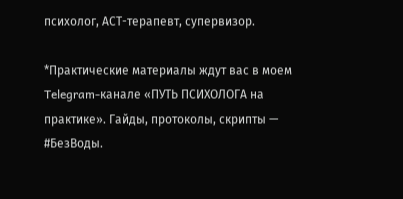психолог, АСТ-терапевт, супервизор.

*Практические материалы ждут вас в моем Telegram-канале «ПУТЬ ПСИХОЛОГА на практике». Гайды, протоколы, скрипты — #БезВоды.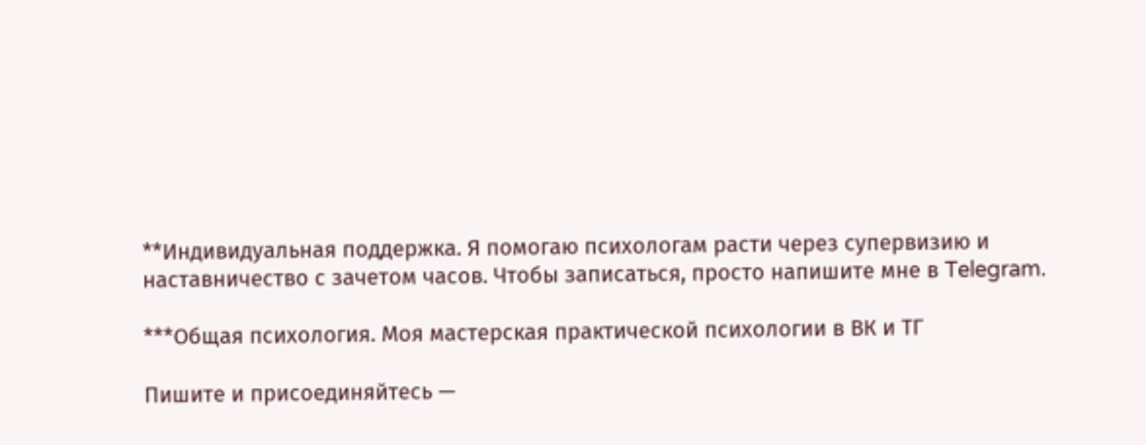**Индивидуальная поддержка. Я помогаю психологам расти через супервизию и наставничество с зачетом часов. Чтобы записаться, просто напишите мне в Telegram.

***Общая психология. Моя мастерская практической психологии в ВК и ТГ

Пишите и присоединяйтесь —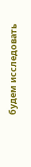будем исследовать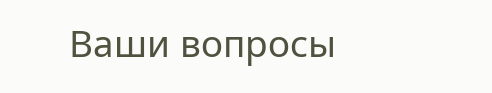Ваши вопросы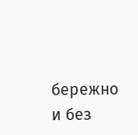бережно и без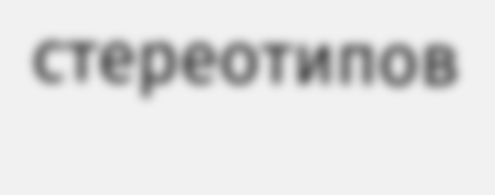стереотипов